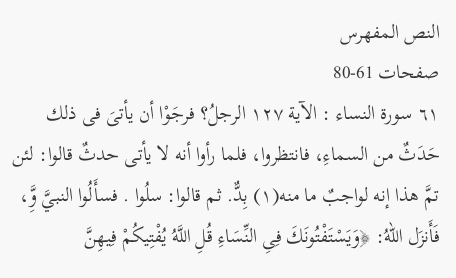النص المفهرس
صفحات 61-80
٦١ سورة النساء : الآية ١٢٧ الرجلُ؟ فرجَوْا أن يأتىَ فى ذلك حَدَثٌ من السماءِ، فانتظروا، فلما رأوا أنه لا يأتى حدثٌ قالوا: لئن تمَّ هذا إنه لواجبٌ ما منه(١) بِدٌّ. ثم قالوا: سلُوا . فسأَلُوا النبيَّ وَِّ، فَأَنزَل اللهُ: ﴿وَيَسْتَفْتُونَكَ فِىِ النِّسَاءِ قُلِ اللَّهُ يُفْتِيكُمْ فِيهِنَّ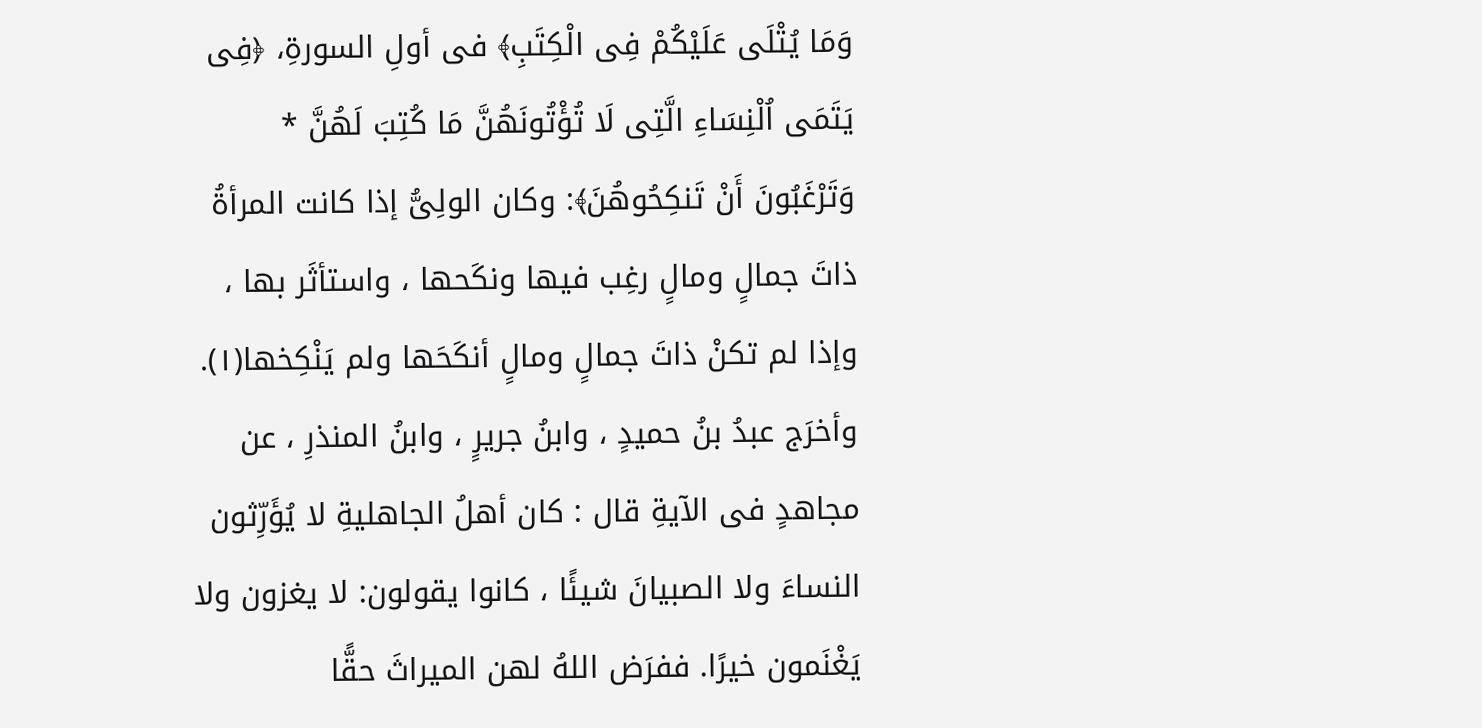وَمَا يُتْلَى عَلَيْكُمْ فِى الْكِتَبِ﴾ فى أولِ السورةِ، ﴿فِى يَتَمَى اُلْنِسَاءِ الَّتِى لَا تُؤْتُونَهُنَّ مَا كُتِبَ لَهُنَّ * وَتَرْغَبُونَ أَنْ تَنكِحُوهُنَ﴾: وكان الولِىُّ إذا كانت المرأةُ ذاتَ جمالٍ ومالٍ رغِب فيها ونكَحها ، واستأثَر بها ، وإذا لم تكنْ ذاتَ جمالٍ ومالٍ أنكَحَها ولم يَنْكِخها(١). وأخرَج عبدُ بنُ حميدٍ ، وابنُ جريرٍ ، وابنُ المنذرِ ، عن مجاهدٍ فى الآيةِ قال : كان أهلُ الجاهليةِ لا يُؤَرِّثون النساءَ ولا الصبيانَ شيئًا ، كانوا يقولون: لا يغزون ولا يَغْنَمون خيرًا. ففرَض اللهُ لهن الميراثَ حقًّا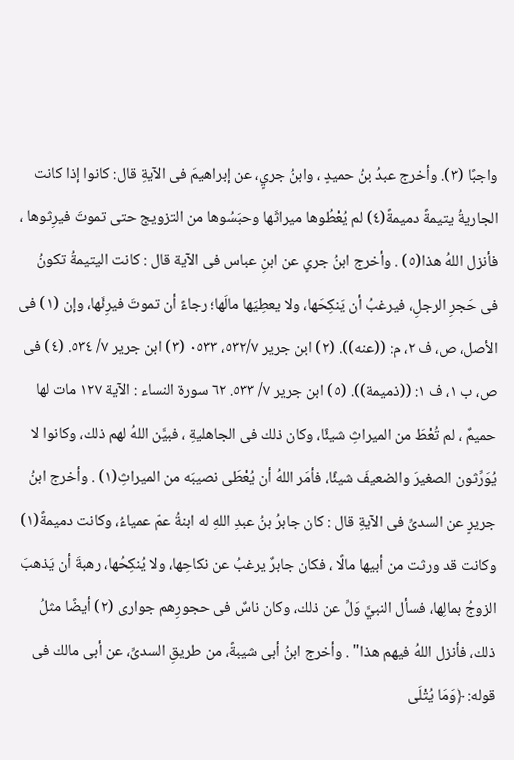واجبًا (٣). وأخرج عبدُ بنُ حميدٍ ، وابنُ جريٍ، عن إبراهيمَ فى الآيةِ قال: كانوا إذا كانت الجاريةُ يتيمةً دميمةً(٤) لم يُعْطُوها ميراثَها وحبَسُوها من التزويج حتى تموتَ فيرِثوها ، فأنزل اللهُ هذا(٥) . وأخرج ابنُ جریٍ عن ابنِ عباس فى الآية قال : كانت اليتيمةُ تکونُ فی حَجرِ الرجلِ، فيرغبُ أن يَنكِحَها، ولا يعطِيَها مالَها؛ رجاءً أن تموتَ فيرِئَها، وإن (١) فى الأصل، ص، ف ٢، م: ((عنه)). (٢) ابن جرير ٥٣٢/٧، ٠٥٣٣ (٣) ابن جرير ٧/ ٥٣٤. (٤) فى ص، ب ١، ف ١: ((ذميمة)). (٥) ابن جرير ٧/ ٥٣٣. ٦٢ سورة النساء : الآية ١٢٧ مات لها حميمٌ ، لم تُعْطَ من الميراثِ شيئًا، وكان ذلك فى الجاهليةِ ، فبيَّن اللهُ لهم ذلك، وكانوا لا يُوَرِّثون الصغيرَ والضعيفَ شيئًا، فأمَر اللهُ أن يُعْطَى نصيبَه من الميراثِ(١) . وأخرج ابنُ جريرٍ عن السدىِّ فى الآيةِ قال : كان جابرُ بنُ عبدِ اللهِ له ابنةُ عمّ عمياءُ، وكانت دميمةً(١) وكانت قد ورثت من أبيها مالًا ، فكان جابرٌ يرغبُ عن نكاحِها، ولا يُنكِحُها، رهبةَ أن يَذهبَ الزوجُ بمالِها، فسأل النبيَّ وَلِّ عن ذلك، وكان ناسٌ فى حجورِهم جوارى (٢) أيضًا مثلُ ذلك، فأنزل اللهُ فيهم هذا" . وأخرج ابنُ أبى شيبةً، من طريقِ السدىِّ، عن أبى مالك فى قوله: ﴿وَمَا يُتْلَى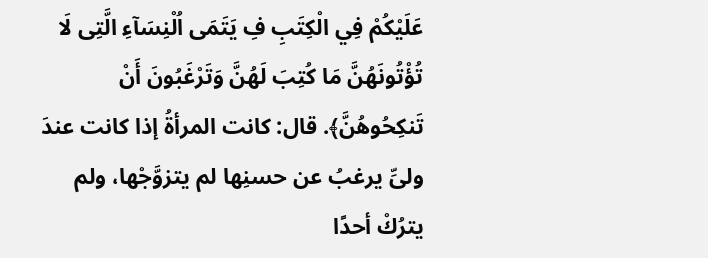عَلَيْكُمْ فِي الْكِتَبِ فِ يَتَمَى اُلْنِسَآءِ الَّتِى لَا تُؤْتُونَهُنَّ مَا كُتِبَ لَهُنَّ وَتَرْغَبُونَ أَنْ تَنكِحُوهُنَّ﴾. قال: كانت المرأةُ إذا كانت عندَ ولىِّ يرغبُ عن حسنِها لم يتزوَّجْها، ولم يترُكْ أحدًا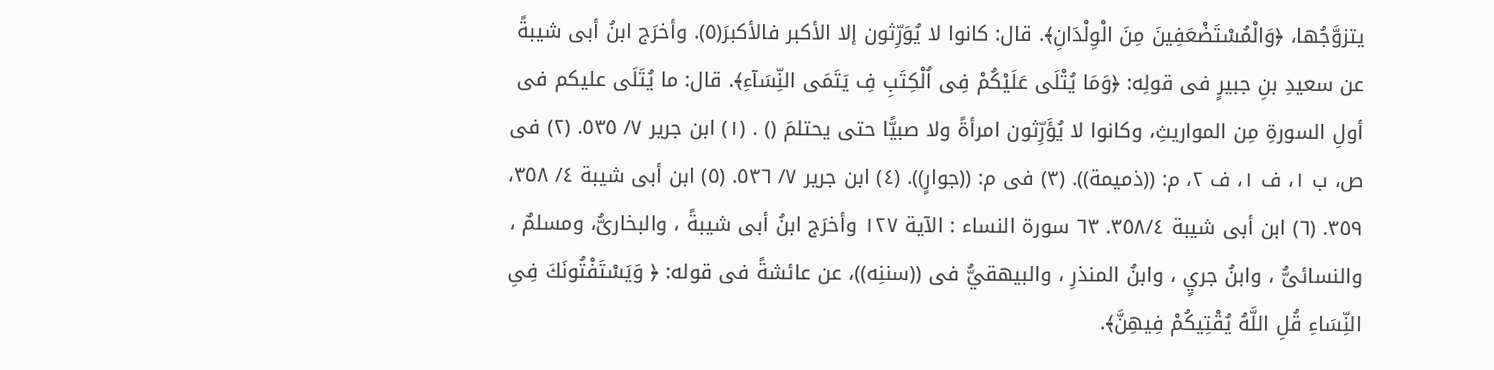يتزوَّجُها، ﴿وَالْمُسْتَضْعَفِينَ مِنَ الْوِلْدَانِ﴾. قال: كانوا لا يُوَرِّثون إلا الأكبر فالأكبرَ(٥). وأخرَج ابنُ أبى شيبةً عن سعيدِ بنِ جبيرٍ فى قولِه: ﴿وَمَا يُتْلَى عَلَيْكُمْ فِى اُلْكِتَبِ فِ يَتَمَى النِّسَآءِ﴾. قال: ما يُتَلَى عليكم فى أولِ السورةِ مِن المواريثِ، وكانوا لا يُؤَرِّثون امرأةً ولا صبيًّا حتى يحتلمَ () . (١) ابن جرير ٧/ ٥٣٥. (٢) فى ص، ب ١، ف ١، ف ٢، م: ((ذميمة)). (٣) فى م: ((جوارٍ)). (٤) ابن جرير ٧/ ٥٣٦. (٥) ابن أبى شيبة ٤/ ٣٥٨، ٣٥٩. (٦) ابن أبى شيبة ٣٥٨/٤. ٦٣ سورة النساء : الآية ١٢٧ وأخرَج ابنُ أبى شيبةً ، والبخارىُّ، ومسلمٌ ، والنسائىُّ ، وابنُ جريٍ ، وابنُ المنذرِ ، والبيهقيُّ فى ((سننِه))، عن عائشةً فى قوله: ﴿ وَيَسْتَفْتُونَكَ فِىِ النِّسَاءِ قُلِ اللَّهُ يُقْتِيكُمْ فِيهِنَّ﴾.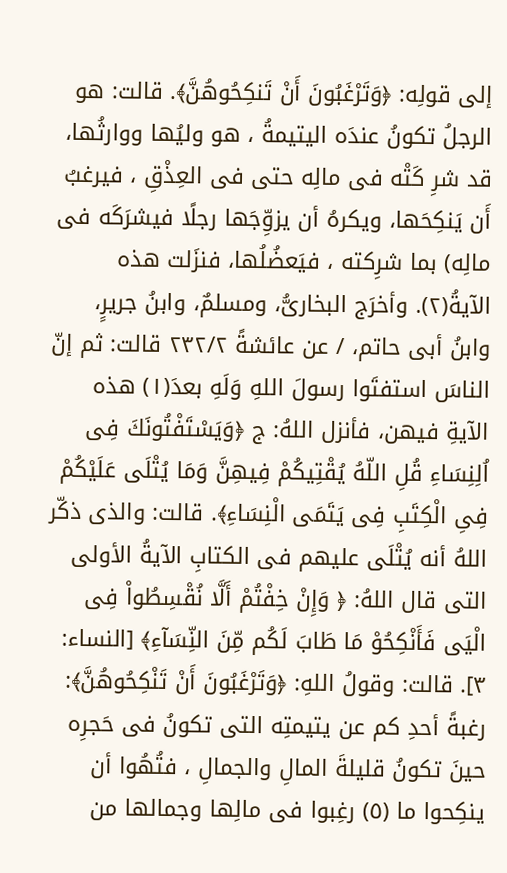إلى قولِه: ﴿وَتَرْغَبُونَ أَنْ تَنكِحُوهُنَّ﴾. قالت: هو الرجلُ تکونُ عندَه الیتیمةُ ، هو وليُها ووارثُها، قد شرِ كَتْه فی مالِه حتی فی العِذْقِ ، فيرغبُ أَن يَنكِحَها، ويكرهُ أن يزوِّجَها رجلًا فيشرَكَه فى مالِه) بما شرِكته ، فيَعضُلُها، فنزَلت هذه الآيةُ(٢). وأخرَج البخارىُّ، ومسلمٌ، وابنُ جريرٍ، وابنُ أبى حاتم، / عن عائشةً ٢٣٢/٢ قالت: ثم إنّ الناسَ استفتَوا رسولَ اللهِ وَلَهِ بعدَ(١) هذه الآيةِ فيهن، فأنزل اللهُ: ج ﴿وَيَسْتَفْتُونَكَ فِى اُلِنِسَاءِ قُلِ اللّهُ يُقْتِيكُمْ فِيهِنَّ وَمَا يُتْلَى عَلَيْكُمْ فِىِ الْكِتَبِ فِى يَتَمَى الْنِسَاءِ﴾. قالت: والذى ذكّر اللهُ أنه يُتْلَى عليهم فى الكتابِ الآيةُ الأولى التى قال اللهُ: ﴿ وَإِنْ خِفْتُمْ أَلَّا نُقْسِطُواْ فِى الْيَى فَأَنْكِحُوْ مَا طَابَ لَكُم مِّنَ النِّسَآءِ﴾ [النساء: ٣]. قالت: وقولُ اللهِ: ﴿وَتَرْغَبُونَ أَنْ تَنْكِحُوهُنَّ﴾: رغبةً أحدِ كم عن يتيمتِه التى تكونُ فى حَجرِه حينَ تكونُ قليلةَ المالِ والجمالِ ، فتُهُوا أن ينكِحوا ما (٥) رغِبوا فى مالِها وجمالها من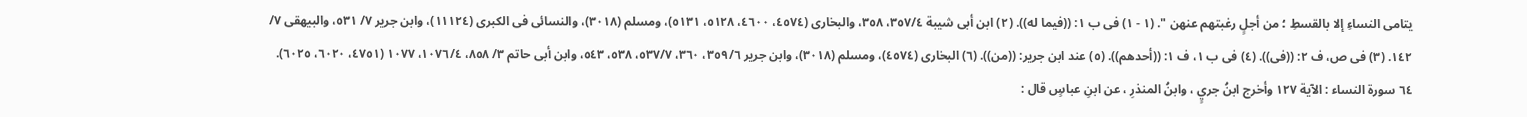يتامى النساءِ إلا بالقسطِ ؛ من أجلٍ رغبتهم عنهن ". (١ - ١) فى ب ١: ((فيما له)). (٢) ابن أبى شيبة ٣٥٧/٤، ٣٥٨، والبخارى (٤٥٧٤، ٤٦٠٠، ٥١٢٨، ٥١٣١)، ومسلم (٣٠١٨)، والنسائى فى الكبرى (١١١٢٤)، وابن جرير ٧/ ٥٣١، والبيهقى ٧/ ١٤٢. (٣) فى ص، ف ٢: ((فى)). (٤) فى ب ١، ف ١: ((أحدهم)). (٥) عند ابن جرير: ((من)). (٦) البخارى (٤٥٧٤)، ومسلم (٣٠١٨)، وابن جرير ٣٥٩/٦، ٣٦٠، ٥٣٧/٧، ٥٣٨، ٥٤٣، وابن أبى حاتم ٣/ ٨٥٨، ١٠٧٦/٤، ١٠٧٧ (٤٧٥١، ٦٠٢٠، ٦٠٢٥). ٦٤ سورة النساء : الآية ١٢٧ وأخرج ابنُ جريٍ ، وابنُ المنذرِ ، عن ابنِ عباسٍ قال :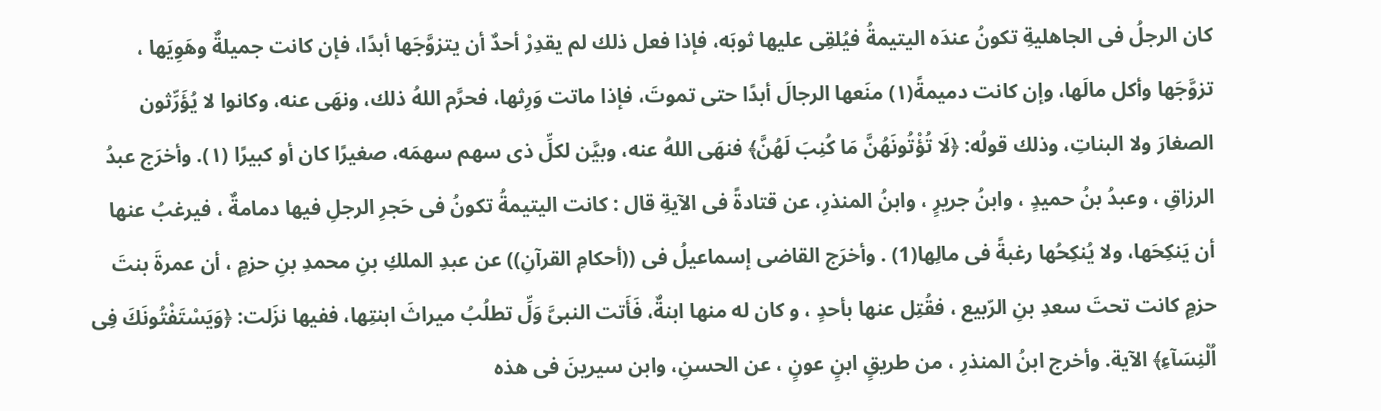كان الرجلُ فى الجاهليةِ تكونُ عندَه اليتيمةُ فيُلقِى عليها ثوبَه، فإذا فعل ذلك لم يقدِرْ أحدٌ أن يتزوَّجَها أبدًا، فإن كانت جميلةٌ وهَوِيَها ، تزوَّجَها وأكل مالَها، وإن كانت دميمةً(١) منَعها الرجالَ أبدًا حتى تموتَ، فإذا ماتت وَرِثها، فحرَّم اللهُ ذلك، ونهَى عنه، وكانوا لا يُؤَرِّثون الصغارَ ولا البناتِ، وذلك قولُه: ﴿لَا تُؤْتُونَهُنَّ مَا كُنِبَ لَهُنَّ﴾ فنهَى اللهُ عنه، وبيَّن لكلِّ ذى سهم سهمَه، صغيرًا كان أو كبيرًا (١). وأخرَج عبدُ الرزاقِ ، وعبدُ بنُ حميدٍ ، وابنُ جريرٍ ، وابنُ المنذرِ، عن قتادةً فى الآيةِ قال : كانت اليتيمةُ تكونُ فى حَجرِ الرجلِ فيها دمامةٌ ، فيرغبُ عنها أن يَنكِحَها، ولا يُنكِحُها رغبةً فى مالِها(1) . وأخرَج القاضى إسماعيلُ فى ((أحكامِ القرآنِ)) عن عبدِ الملكِ بنِ محمدِ بنِ حزمٍ ، أن عمرةَ بنتَ حزمٍ كانت تحتَ سعدِ بنِ الرّبيع ، فقُتِل عنها بأحدٍ ، و كان له منها ابنةٌ، فَأَتت النبىَّ وَلِّ تطلُبُ ميراثَ ابنتِها، ففيها نزَلت: ﴿وَيَسْتَفْتُونَكَ فِى اُلْنِسَآءِ﴾ الآية. وأخرج ابنُ المنذرِ ، من طريقٍ ابنٍ عونٍ ، عن الحسنِ، وابن سيرينَ فى هذه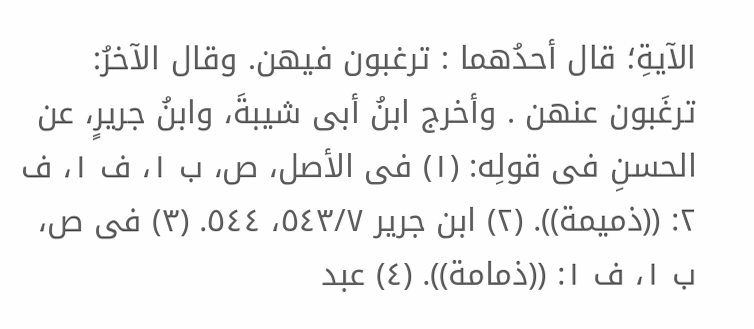الآيةِ؛ قال أحدُهما : ترغبون فيهن. وقال الآخرُ: ترغَبون عنهن . وأخرج ابنُ أبى شيبةَ، وابنُ جريرٍ، عن الحسنِ فى قولِه: (١) فى الأصل، ص، ب ١، ف ١، ف ٢: ((ذميمة)). (٢) ابن جرير ٥٤٣/٧، ٥٤٤. (٣) فى ص، ب ١، ف ١: ((ذمامة)). (٤) عبد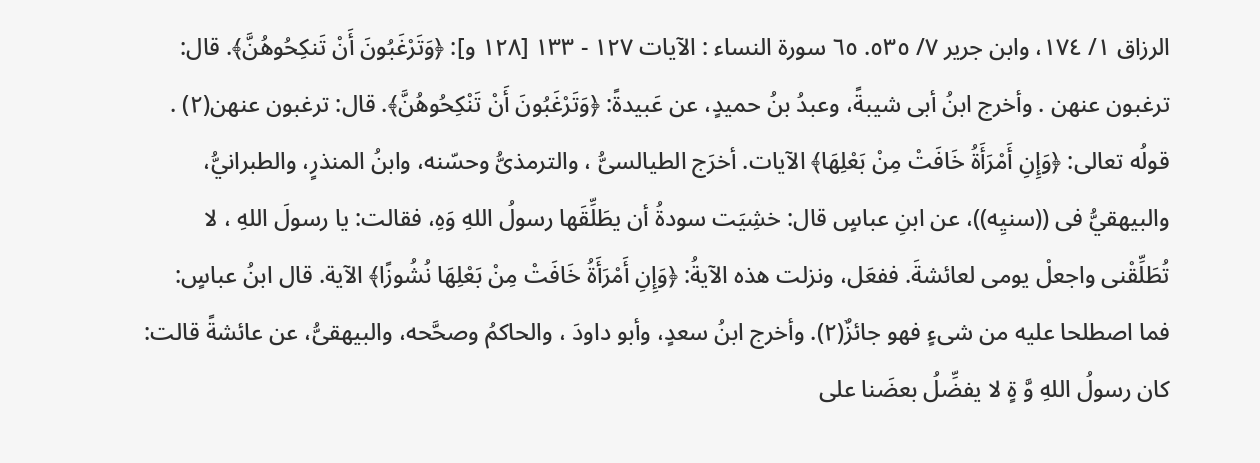الرزاق ١/ ١٧٤، وابن جرير ٧/ ٥٣٥. ٦٥ سورة النساء : الآيات ١٢٧ - ١٣٣ [١٢٨ و]: ﴿وَتَرْغَبُونَ أَنْ تَنكِحُوهُنَّ﴾. قال: ترغبون عنهن . وأخرج ابنُ أبى شيبةً، وعبدُ بنُ حميدٍ، عن عَبيدةً: ﴿وَتَرْغَبُونَ أَنْ تَنْكِحُوهُنَّ﴾. قال: ترغبون عنهن(٢) . قولُه تعالى: ﴿وَإِنِ أَمْرَأَةُ خَافَتْ مِنْ بَعْلِهَا﴾ الآيات. أخرَج الطيالسىُّ ، والترمذىُّ وحسّنه، وابنُ المنذرٍ، والطبرانيُّ، والبيهقيُّ فى ((سنيِه))، عن ابنِ عباسٍ قال: خشِيَت سودةُ أن يطَلِّقَها رسولُ اللهِ وَهِ، فقالت: يا رسولَ اللهِ ، لا تُطَلِّقْنى واجعلْ يومى لعائشةَ. ففعَل، ونزلت هذه الآيةُ: ﴿وَإِنِ أَمْرَأَةُ خَافَتْ مِنْ بَعْلِهَا نُشُوزًا﴾ الآية. قال ابنُ عباسٍ: فما اصطلحا عليه من شىءٍ فهو جائزٌ(٢). وأخرج ابنُ سعدٍ، وأبو داودَ ، والحاكمُ وصحَّحه، والبيهقىُّ، عن عائشةً قالت: كان رسولُ اللهِ وَّ ةٍ لا يفضِّلُ بعضَنا على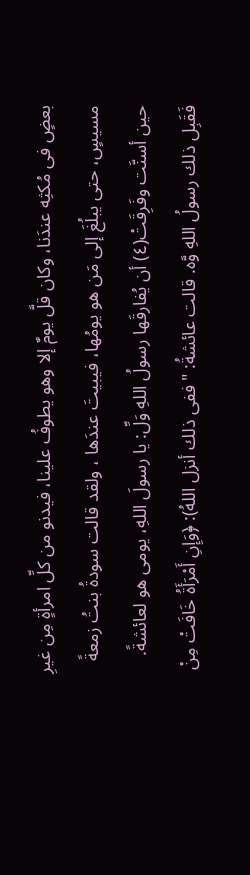بعضٍ فى مُكثِه عندَنا، وكان قلَّ يومٌ إلا وهو يطوفُ علينا، فيدنو من كلِّ امرأةٍ مِن غيرِ مسيسٍ، حتى يبلُغَ إلى مَن هو يومُها، فيبيتَ عندَها ، ولقد قالت سودةُ بنتُ زمعةً حين أسنَّت وفَرِقَتْ(٤) أن يُفارقَها رسولُ اللهِ وَلِّ: يا رسولَ اللهِ، يومى هو لعائشةً. فَقَبِل ذلك رسولُ اللهِ وَّه. قالت عائشةُ: "ففى ذلك أنزل اللهُ): ﴿وَإِنِ أَمْرَأَةُ خَافَتْ مِنْ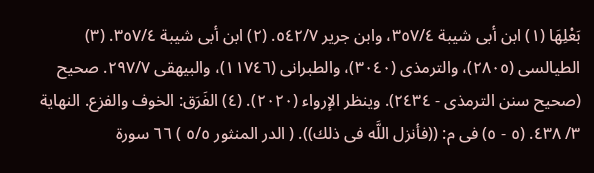بَعْلِهَا (١) ابن أبى شيبة ٣٥٧/٤، وابن جرير ٥٤٢/٧. (٢) ابن أبى شيبة ٣٥٧/٤. (٣) الطيالسى (٢٨٠٥)، والترمذى (٣٠٤٠)، والطبرانى (١١٧٤٦)، والبيهقى ٢٩٧/٧. صحيح (صحيح سنن الترمذى - ٢٤٣٤). وينظر الإرواء (٢٠٢٠). (٤) الفَرَق: الخوف والفزع. النهاية ٣/ ٤٣٨. (٥ - ٥) فى م: ((فأنزل اللَّه فى ذلك)). ( الدر المنثور ٥/٥ ) ٦٦ سورة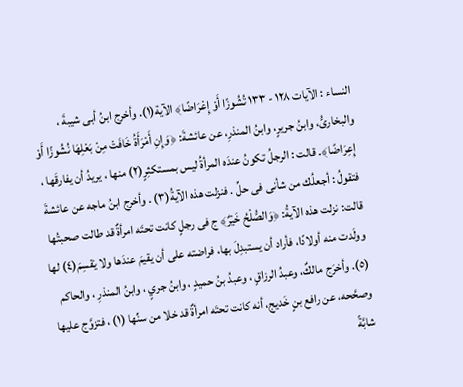النساء : الآيات ١٢٨ - ١٣٣ تُشُوزًا أَوْ إِعْرَاضًا﴾ الآية(١). وأخرج ابنُ أبى شيبةَ ، والبخارىُّ، وابنُ جريرٍ، وابنُ المنذرِ، عن عائشةَ: ﴿وَإِنِ أَمْرَأَةُ خَافَتْ مِنْ بَعْلِهَا نُشُوزًا أَوْ إِعِرَاضًا﴾. قالت : الرجلُ تكونُ عندَه المرأةُ ليس بمستكثِرٍ(٢) منها ، يريدُ أن يفارقَها ، فتقولُ : أجعلُك من شأنى فى حلِّ . فنزلت هذه الآيةُ(٣) . وأخرج ابنُ ماجه عن عائشةَ قالت: نزلت هذه الآيةُ: ﴿وَالصُّلْحُ خَيْرٌ﴾ ج فى رجلٍ كانت تحتَه امرأةٌ قد طالت صحبتُها وولَدت منه أولادًا، فأراد أن يستبدِلَ بها، فراضته على أن يقيمَ عندَها ولا يَقسِمَ(٤) لها (٥). وأخرَج مالكٌ، وعبدُ الرزاقٍ ، وعبدُ بنُ حميدٍ ، وابنُ جريٍ ، وابنُ المنذرِ ، والحاكم وصحَّحه، عن رافع بنٍ خَديج، أنه كانت تحتَه امرأةٌ قد خلا من سنِّها (١) ، فتزوَّج عليها شابَّةً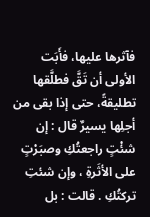فآثرها عليها، فأَبَت الأولى أن تَقَّ فطلَّقها تطليقةً، حتى إذا بقى من أجلِها يسيرٌ قال : إن شئْتٍ راجعتُكِ وصبَرْتٍ على الأثَرةِ ، وإن شئتِ تركتُكِ . قالت : بل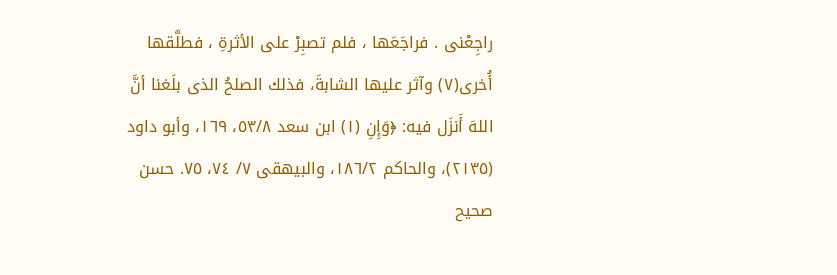راجِعْنى . فراجَعَها ، فلم تصبِرْ على الأثرةِ ، فطلَّقها أُخرى(٧) وآثر عليها الشابةَ، فذلك الصلحُ الذى بلَغنا أنَّ اللهَ أَنزَل فيه: ﴿وَإِنِ (١) ابن سعد ٥٣/٨، ١٦٩، وأبو داود (٢١٣٥)، والحاكم ١٨٦/٢، والبيهقى ٧/ ٧٤، ٧٥. حسن صحیح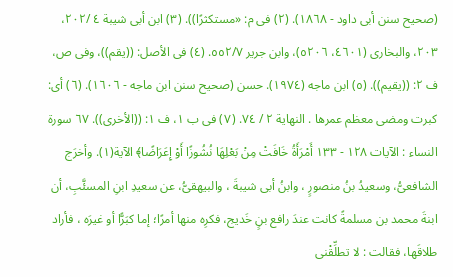(صحيح سنن أبى داود - ١٨٦٨). (٢) فى م: «مستکثرًا)). (٣) ابن أبى شيبة ٤ /٢٠٢، ٢٠٣، والبخارى (٤٦٠١، ٥٢٠٦)، وابن جرير ٥٥٢/٧. (٤) فى الأصل: ((یقم))، وفى ص، ف ٢: ((يقيم)). (٥) ابن ماجه (١٩٧٤). حسن (صحيح سنن ابن ماجه - ١٦٠٦). (٦) أى: كبرت ومضى معظم عمرها . النهاية ٢ / ٧٤. (٧) فى ب ١، ف ١: ((الأخرى)). ٦٧ سورة النساء : الآيات ١٢٨ - ١٣٣ أَمْرَأَةُ خَافَتْ مِنْ بَعْلِهَا نُشُوزًا أَوْ إِعَرَاضًا﴾ الآية(١). وأخرَج الشافعىُّ، وسعيدُ بنُ منصورٍ ، وابنُ أبى شيبةَ ، والبيهقىُّ، عن سعيدِ ابنِ المسئَّبِ، أن ابنةَ محمد بن مسلمةً كانت عندَ رافع بنٍ خَدیج، فکرِه منها أمرًا؛ إما كبَرًّا أو غيرَه ، فأراد طلاقَها، فقالت : لا تطلِّقْنى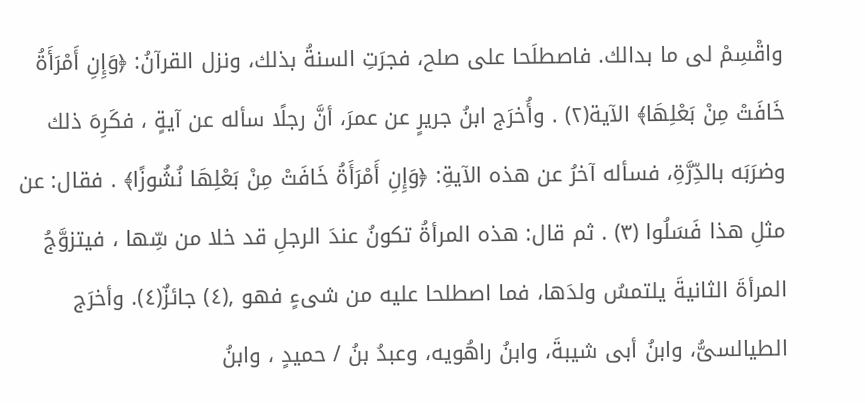واقْسِمْ لى ما بدالك. فاصطلَحا على صلح، فجرَتِ السنةُ بذلك، ونزل القرآنُ: ﴿وَإِنِ أَمْرَأَةُ خَافَتْ مِنْ بَعْلِهَا﴾ الآية(٢) . وأُخرَج ابنُ جريرٍ عن عمرَ، أنَّ رجلًا سأله عن آيةٍ ، فكَرِهَ ذلك وضرَبَه بالدِّرَّةِ، فسأله آخرُ عن هذه الآيةِ: ﴿وَإِنِ أَمْرَأَةُ خَافَتْ مِنْ بَعْلِهَا نُشُوزًا﴾ . فقال: عن مثلِ هذا فَسَلُوا (٣) . ثم قال: هذه المرأةُ تكونُ عندَ الرجلِ قد خلا من سِّها ، فيتزوَّجُ المرأةَ الثانيةَ يلتمسُ ولدَها، فما اصطلحا عليه من شىءٍ فهو ,(٤) جائزٌ(٤). وأخرَج الطيالسىُّ، وابنُ أبى شيبةَ، وابنُ راهُويه، وعبدُ بنُ / حميدٍ ، وابنُ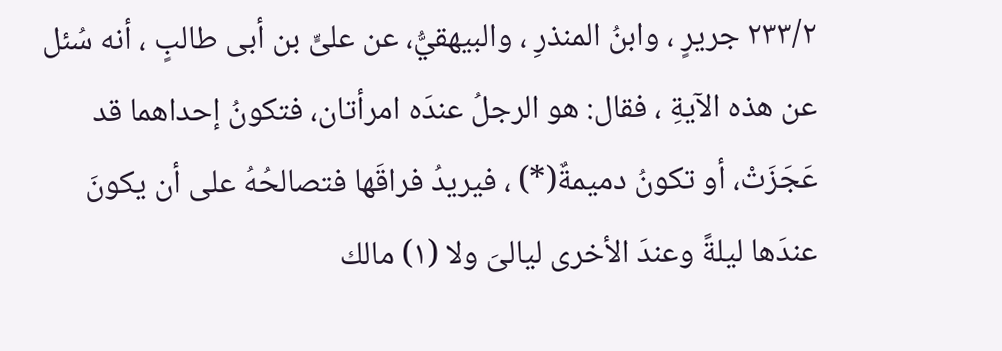٢٣٣/٢ جريرٍ ، وابنُ المنذرِ ، والبيهقيُّ، عن علىٍّ بن أبى طالبٍ ، أنه سُئل عن هذه الآيةِ ، فقال: هو الرجلُ عندَه امرأتان، فتكونُ إحداهما قد عَجَزَتْ، أو تكونُ دميمةٌ(*) ، فيريدُ فراقَها فتصالحُهُ على أن يكونَ عندَها ليلةً وعندَ الأخری لیالىَ ولا (١) مالك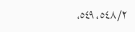٥٤٨/٢، ٥٤٩،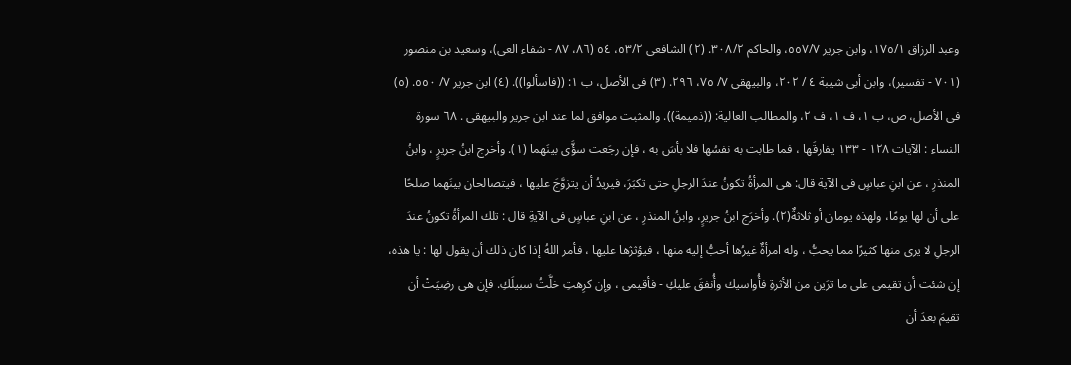وعبد الرزاق ١٧٥/١، وابن جرير ٥٥٧/٧، والحاكم ٣٠٨/٢. (٢) الشافعى ٥٣/٢، ٥٤ (٨٦، ٨٧ - شفاء العى)، وسعيد بن منصور (٧٠١ - تفسير)، وابن أبى شيبة ٤ / ٢٠٢، والبيهقى ٧/ ٧٥، ٢٩٦. (٣) فى الأصل، ب ١: ((فاسألوا)). (٤) ابن جرير ٧/ ٥٥٠. (٥) فى الأصل، ص، ب ١، ف ١، ف ٢، والمطالب العالية: ((ذميمة)). والمثبت موافق لما عند ابن جرير والبيهقى . ٦٨ سورة النساء : الآيات ١٢٨ - ١٣٣ يفارقَها ، فما طابت به نفسُها فلا بأسَ به ، فإن رجَعت سؤَّى بينَهما (١). وأخرج ابنُ جريرٍ ، وابنُ المنذرِ ، عن ابنِ عباسٍ فى الآية قال: هى المرأةُ تكونُ عندَ الرجلِ حتى تكبَرَ، فيريدُ أن يتزوَّجَ عليها ، فيتصالحان بينَهما صلحًا على أن لها يومًا، ولهذه يومان أو ثلاثةٌ(٢). وأخرَج ابنُ جريرٍ، وابنُ المنذرِ ، عن ابنِ عباسٍ فى الآيةِ قال : تلك المرأةُ تكونُ عندَ الرجلِ لا يرى منها كثيرًا مما يحبُّ ، وله امرأةٌ غيرُها أحبُّ إليه منها ، فیؤثژها عليها ، فأمر اللهُ إذا كان ذلك أن يقول لها : یا هذه، إن شئت أن تقيمی على ما ترَين من الأثرةِ فأُواسيك وأُنفقَ عليكِ - فأقيمى ، وإن كرِهتِ خلَّتُ سبيلَكِ. فإن هى رضِيَتْ أن تقيمَ بعدَ أن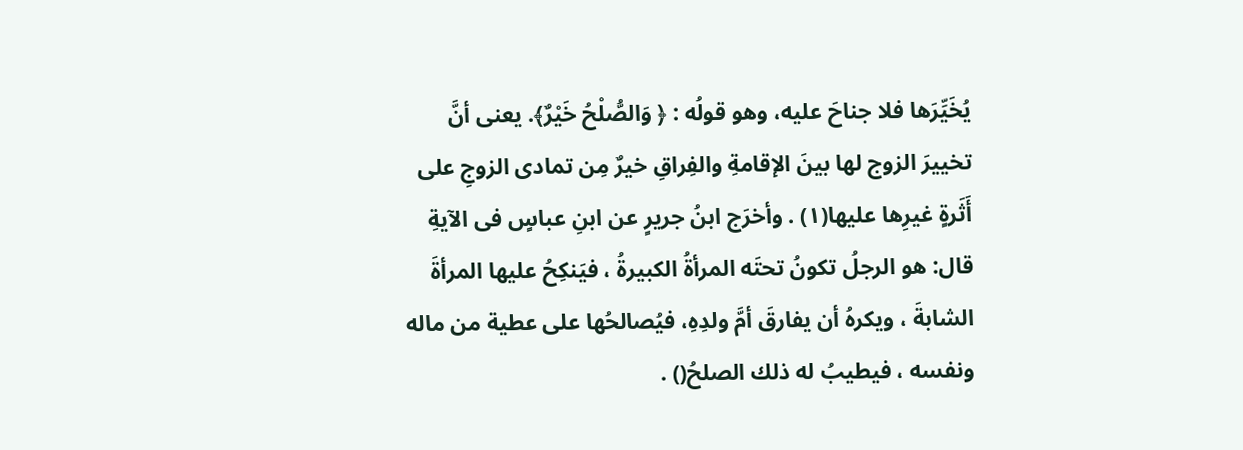يُخَيِّرَها فلا جناحَ عليه، وهو قولُه : ﴿ وَالصُّلْحُ خَيْرٌ﴾. يعنى أنَّ تخييرَ الزوج لها بينَ الإقامةِ والفِراقِ خیرٌ مِن تمادى الزوجِ على أَثَرةٍ غيرِها عليها(١) . وأخرَج ابنُ جريرٍ عن ابنِ عباسٍ فى الآيةِ قال: هو الرجلُ تكونُ تحتَه المرأةُ الكبيرةُ ، فيَنكِحُ عليها المرأةَ الشابةَ ، ويكرهُ أن يفارقَ أمَّ ولدِهِ، فيُصالحُها على عطية من ماله ونفسه ، فیطیبُ له ذلك الصلحُ() .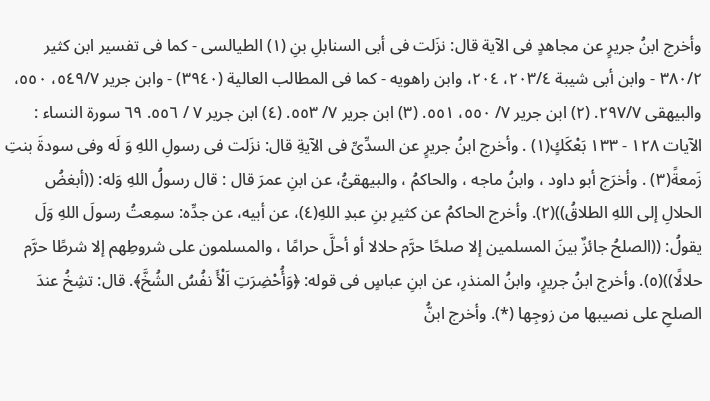وأخرج ابنُ جريرٍ عن مجاهدٍ فى الآية قال: نزَلت فى أبى السنابلِ بنِ (١) الطيالسى - كما فى تفسير ابن كثير ٣٨٠/٢ - وابن أبى شيبة ٢٠٣/٤، ٢٠٤، وابن راهويه - كما فى المطالب العالية (٣٩٤٠) - وابن جرير ٥٤٩/٧، ٥٥٠، والبيهقى ٢٩٧/٧. (٢) ابن جرير ٧/ ٥٥٠، ٥٥١. (٣) ابن جرير ٧/ ٥٥٣. (٤) ابن جرير ٧ / ٥٥٦. ٦٩ سورة النساء : الآيات ١٢٨ - ١٣٣ بَعْكَكٍ(١) . وأخرج ابنُ جريرٍ عن السدِّىِّ فى الآيةِ قال: نزَلت فى رسولِ اللهِ وَ لَه وفى سودةَ بنتِ زَمعةً(٣) . وأخرَج أبو داود ، وابنُ ماجه ، والحاكمُ ، والبيهقىُّ، عن ابنِ عمرَ قال : قال رسولُ اللهِ وَله: ((أبغضُ الحلالِ إلى اللهِ الطلاقُ))(٢). وأخرج الحاكمُ عن كثيرِ بنِ عبدِ اللهِ(٤)، عن أبيه، عن جدِّه: سمِعتُ رسولَ اللهِ وَلَ يقولُ: ((الصلحُ جائزٌ بينَ المسلمين إلا صلحًا حرَّم حلالا أو أحلَّ حرامًا ، والمسلمون على شروطِهم إلا شرطًا حرَّم حلالًا))(٥). وأخرج ابنُ جريرٍ، وابنُ المنذرِ، عن ابنِ عباسٍ فى قوله: ﴿وَأُحْضِرَتِ اَلْأَ نفُسُ الشُخَّ﴾. قال: تشِخُ عندَ الصلحِ على نصيبها من زوجِها (*). وأخرج ابنُّ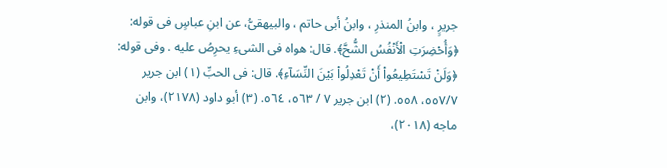جريرٍ ، وابنُ المنذرِ ، وابنُ أبى حاتم ، والبيهقىُّ، عن ابنِ عباسٍ فى قوله: ﴿وَأُحْضِرَتِ الْأَنْفُسُ الشُّحَّ﴾. قال: هواه فى الشىءِ يحرِصُ عليه . وفى قوله: ﴿وَلَنْ تَسْتَطِيعُواْ أَنْ تَعْدِلُواْ بَيْنَ النِّسَآءِ﴾. قال: فى الحبِّ (١) ابن جرير ٥٥٧/٧، ٥٥٨. (٢) ابن جرير ٧ / ٥٦٣، ٥٦٤. (٣) أبو داود (٢١٧٨)، وابن ماجه (٢٠١٨)،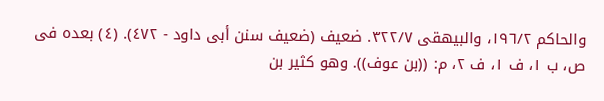والحاكم ١٩٦/٢، والبيهقى ٣٢٢/٧. ضعيف (ضعيف سنن أبى داود - ٤٧٢). (٤) بعده فى ص، ب ١، ف ١، ف ٢، م: ((بن عوف)). وهو كثير بن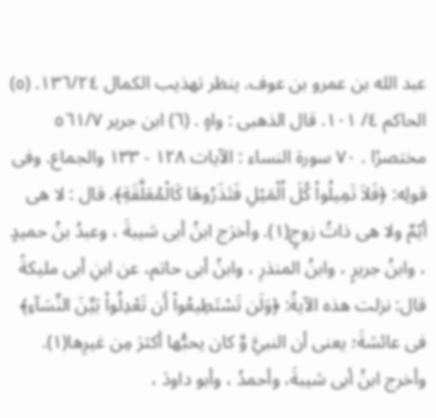عبد الله بن عمرو بن عوف. ينظر تهذيب الكمال ١٣٦/٢٤. (٥) الحاكم ٤/ ١٠١. قال الذهبى : واهٍ . (٦) ابن جرير ٥٦١/٧ مختصرًا . ٧٠ سورة النساء : الآيات ١٢٨ - ١٣٣ والجماع. وفى قولِه: ﴿فَلاَ تَمِيلُواْ كُلَ اُلْمَيْلِ فَتَذَرُوهَا كَالْمُعَلَّقَةِ﴾. قال : لا هى أيّمٌ ولا هى ذاتُ زوجٍ(١). وأخرَج ابنُ أبى شيبةَ ، وعبدُ بنُ حميدٍ ، وابنُ جریرٍ ، وابنُ المنذرِ ، وابنُ أبی حاتم، عن ابنِ أبى مليكةً قال: نزلت هذه الآيةُ: ﴿وَلَن تَسْتَطِيعُواْ أَن تَعْدِلُواْ بَيِّنَ النِّسَآءِ﴾ فى عائشةَ؛ يعنى أن النبيَّ وَّ كان يحبُّها أكثرَ مِن غيرِها(١). وأخرج ابنُ أبى شيبةَ، وأحمدُ ، وأبو داودَ ،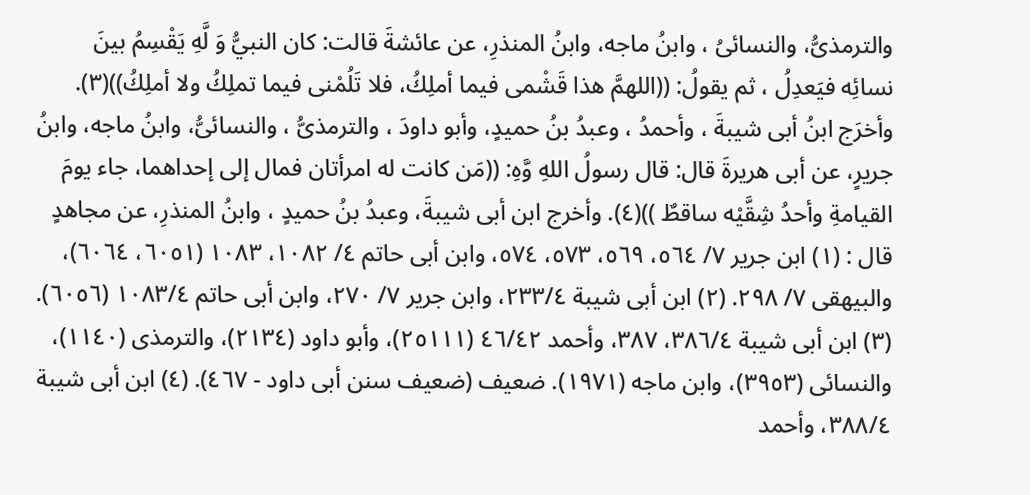والترمذىُّ، والنسائىُ ، وابنُ ماجه، وابنُ المنذرِ، عن عائشةَ قالت: كان النبيُّ وَ لَّهِ يَقْسِمُ بينَ نسائِه فيَعدِلُ ، ثم يقولُ: ((اللهمَّ هذا قَشْمى فيما أملِكُ، فلا تَلُمْنى فيما تملِكُ ولا أملِكُ))(٣). وأخرَج ابنُ أبى شيبةَ ، وأحمدُ ، وعبدُ بنُ حميدٍ، وأبو داودَ ، والترمذىُّ ، والنسائىُّ، وابنُ ماجه، وابنُ جريرٍ، عن أبى هريرةَ قال: قال رسولُ اللهِ وَّهِ: ((مَن كانت له امرأتان فمال إلى إحداهما، جاء يومَ القيامةِ وأحدُ شِقَّيْه ساقطٌ ))(٤). وأخرج ابن أبى شيبةَ، وعبدُ بنُ حميدٍ ، وابنُ المنذرِ، عن مجاهدٍ قال : (١) ابن جرير ٧/ ٥٦٤، ٥٦٩، ٥٧٣، ٥٧٤، وابن أبى حاتم ٤/ ١٠٨٢، ١٠٨٣ (٦٠٥١، ٦٠٦٤)، والبيهقى ٧/ ٢٩٨. (٢) ابن أبى شيبة ٢٣٣/٤، وابن جرير ٧/ ٢٧٠، وابن أبى حاتم ١٠٨٣/٤ (٦٠٥٦). (٣) ابن أبى شيبة ٣٨٦/٤، ٣٨٧، وأحمد ٤٦/٤٢ (٢٥١١١)، وأبو داود (٢١٣٤)، والترمذى (١١٤٠)، والنسائى (٣٩٥٣)، وابن ماجه (١٩٧١). ضعيف (ضعيف سنن أبى داود - ٤٦٧). (٤) ابن أبى شيبة ٣٨٨/٤، وأحمد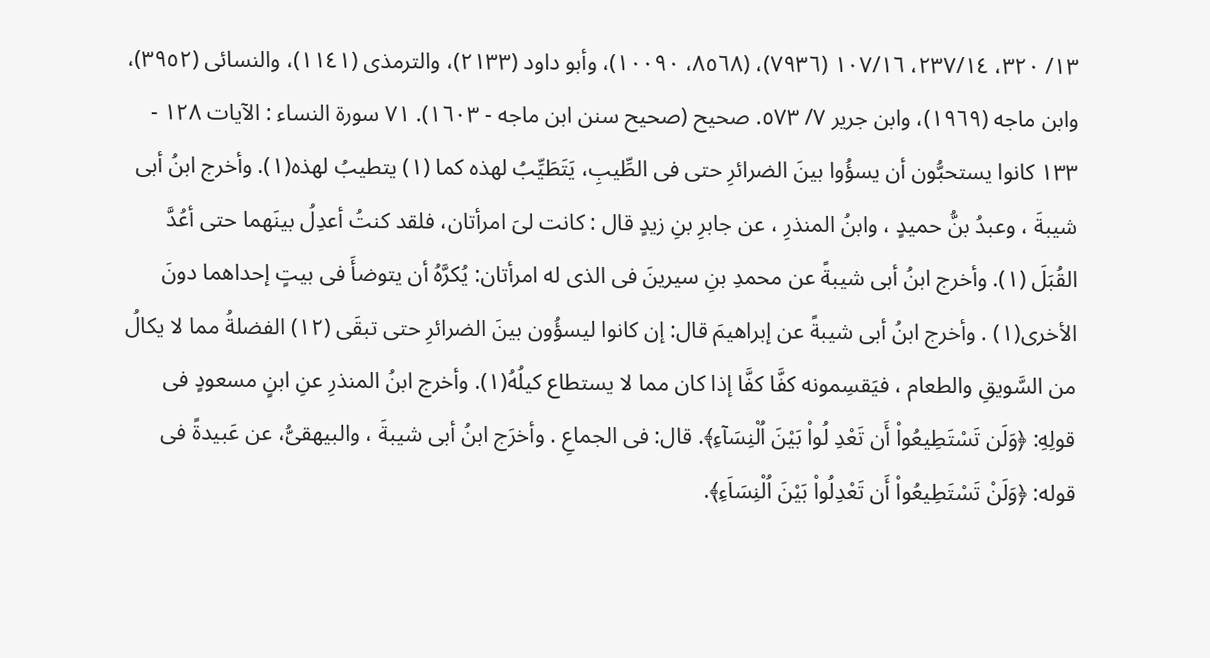١٣/ ٣٢٠، ٢٣٧/١٤، ١٠٧/١٦ (٧٩٣٦)، (٨٥٦٨، ١٠٠٩٠)، وأبو داود (٢١٣٣)، والترمذى (١١٤١)، والنسائى (٣٩٥٢)، وابن ماجه (١٩٦٩)، وابن جرير ٧/ ٥٧٣. صحيح (صحيح سنن ابن ماجه - ١٦٠٣). ٧١ سورة النساء : الآيات ١٢٨ - ١٣٣ كانوا يستحبُّون أن يسؤُوا بينَ الضرائرِ حتى فى الطِّيبِ، يَتَطَيِّبُ لهذه كما (١) يتطيبُ لهذه(١). وأخرج ابنُ أبى شيبةَ ، وعبدُ بنُّ حميدٍ ، وابنُ المنذرِ ، عن جابرِ بنِ زيدٍ قال : كانت لىَ امرأتان، فلقد كنتُ أعدِلُ بينَهما حتى أعُدَّ القُبَلَ (١). وأخرج ابنُ أبى شيبةً عن محمدِ بنِ سيرينَ فى الذى له امرأتان: يُكرَّهُ أن يتوضأَ فى بيتٍ إحداهما دونَ الأخرى(١) . وأخرج ابنُ أبى شيبةً عن إبراهيمَ قال: إن كانوا ليسؤُون بينَ الضرائرِ حتى تبقَى (١٢) الفضلةُ مما لا يكالُ من السَّويقِ والطعام ، فيَقسِمونه كفَّا كفَّا إذا كان مما لا يستطاع كيلُهُ(١). وأخرج ابنُ المنذرِ عنِ ابنٍ مسعودٍ فى قولِهِ: ﴿وَلَن تَسْتَطِيعُواْ أَن تَعْدِ لُواْ بَيْنَ اُلْنِسَآءِ﴾. قال: فى الجماعِ . وأخرَج ابنُ أبى شيبةَ ، والبيهقىُّ، عن عَبيدةً فى قوله: ﴿وَلَنْ تَسْتَطِيعُواْ أَن تَعْدِلُواْ بَيْنَ اُلْنِسَاَءِ﴾.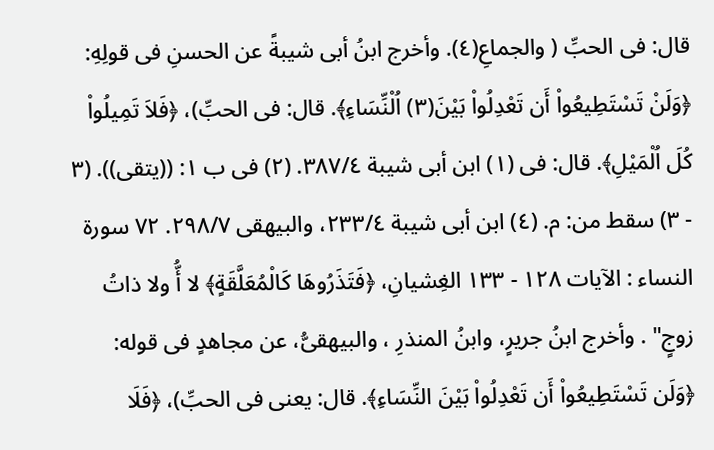قال: فى الحبِّ ( والجماعِ(٤). وأخرج ابنُ أبى شيبةً عن الحسنِ فى قولِهِ: ﴿وَلَنْ تَسْتَطِيعُواْ أَن تَعْدِلُواْ بَيْنَ(٣) اُلْنِّسَاءِ﴾. قال: فى الحبِّ)، ﴿فَلاَ تَمِيلُواْ كُلَ اُلْمَيْلِ﴾. قال: فى (١) ابن أبى شيبة ٣٨٧/٤. (٢) فى ب ١: ((يتقى)). (٣ - ٣) سقط من: م. (٤) ابن أبى شيبة ٢٣٣/٤، والبيهقى ٢٩٨/٧. ٧٢ سورة النساء : الآيات ١٢٨ - ١٣٣ الغِشيانِ، ﴿فَتَذَرُوهَا كَالْمُعَلَّقَةٍ﴾ لا أُّ ولا ذاتُ زوجٍ" . وأخرج ابنُ جريرٍ، وابنُ المنذرِ ، والبيهقىُّ، عن مجاهدٍ فى قوله: ﴿وَلَن تَسْتَطِيعُواْ أَن تَعْدِلُواْ بَيْنَ النِّسَاءِ﴾. قال: يعنى فى الحبِّ)، ﴿فَلَا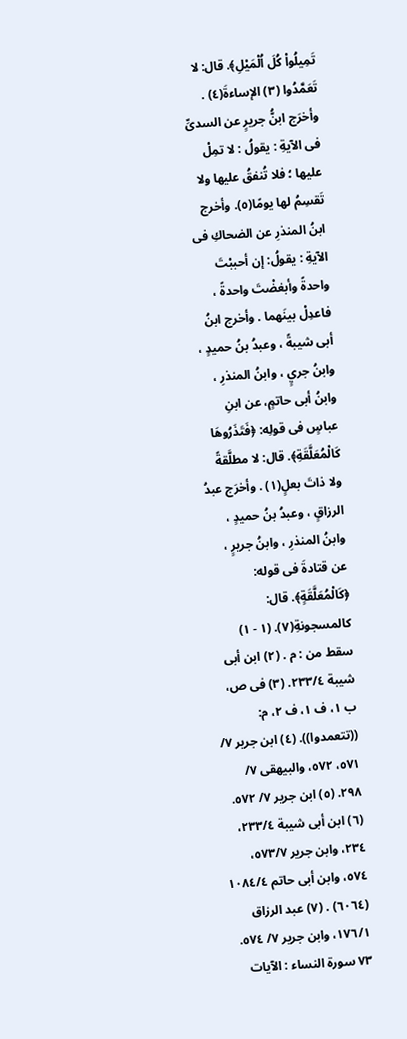تَمِيلُواْ كُلَ اُلْمَيْلِ﴾. قال: لا تَعَمَّدُوا (٣) الإساءةَ(٤) . وأخرَج ابنُّ جريرٍ عن السدىِّ فى الآيةِ : يقولُ : لا تمِلْ عليها ؛ فلا تُنفقُ عليها ولا تَقسِمُ لها يومًا(٥). وأخرج ابنُ المنذرِ عن الضحاكِ فى الآيةِ : يقولُ: إن أحببْتَ واحدةً وأبغضْتَ واحدةً ، فاعدِلْ بينَهما . وأخرج ابنُ أبى شيبةً ، وعبدُ بنُ حميدٍ ، وابنُ جريٍ ، وابنُ المنذرِ ، وابنُ أبی حاتمٍ، عن ابنِ عباسٍ فى قولِه: ﴿فَتَذَرُوهَا كَالْمُعَلَّقَةِ﴾. قال: لا مطلَّقةً ولا ذاتَ بعلٍ(١) . وأخرَج عبدُ الرزاقٍ ، وعبدُ بنُ حميدٍ ، وابنُ المنذرِ ، وابنُ جريرٍ ، عن قتادةَ فى قوله: ﴿كَالْمُعَلَّقَةٍ﴾. قال: كالمسجونةِ(٧). (١ - ١) سقط من : م . (٢) ابن أبى شيبة ٢٣٣/٤. (٣) فى ص، ب ١، ف ١، ف ٢، م: ((تتعمدوا)). (٤) ابن جرير ٧/ ٥٧١، ٥٧٢، والبيهقى ٧/ ٢٩٨. (٥) ابن جرير ٧/ ٥٧٢. (٦) ابن أبى شيبة ٢٣٣/٤، ٢٣٤، وابن جرير ٥٧٣/٧، ٥٧٤، وابن أبى حاتم ١٠٨٤/٤ (٦٠٦٤) . (٧) عبد الرزاق ١٧٦/١، وابن جرير ٧/ ٥٧٤. ٧٣ سورة النساء : الآيات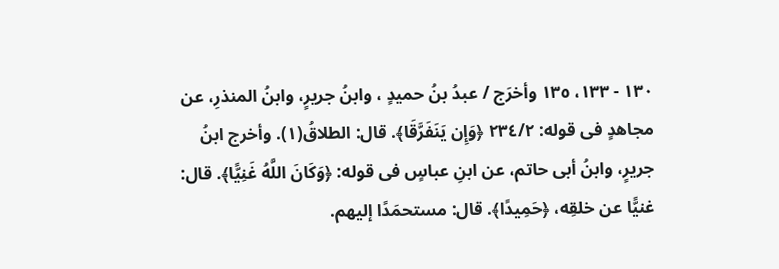١٣٠ - ١٣٣، ١٣٥ وأخرَج / عبدُ بنُ حميدٍ ، وابنُ جريرٍ، وابنُ المنذرِ، عن مجاهدٍ فى قوله: ٢٣٤/٢ ﴿وَإِن يَنَفَرَّقَا﴾. قال: الطلاقُ(١). وأخرج ابنُ جريرٍ، وابنُ أبى حاتم، عن ابنِ عباسٍ فى قوله: ﴿وَكَانَ اللَّهُ غَنِيًّا﴾. قال: غنيًّا عن خلقِه، ﴿حَمِيدًا﴾. قال: مستحمَدًا إليهم.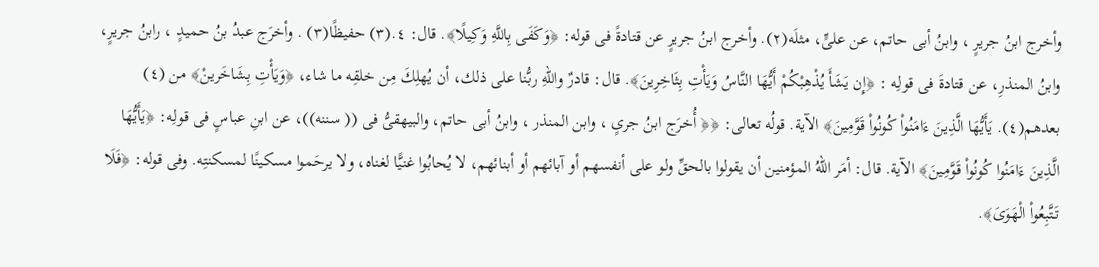وأخرج ابنُ جريرٍ ، وابنُ أبى حاتم، عن علىٍّ، مثلَه(٢). وأخرج ابنُ جريرٍ عن قتادةً فى قوله: ﴿وَكَفَى بِاللَّهِ وَكِيلًا﴾. قال: ٤.(٣) حفيظًا(٣) . وأخرَج عبدُ بنُ حميدٍ ، رابنُ جريرٍ، وابنُ المنذرِ، عن قتادةَ فى قولِه : ﴿إِن يَشَأَ يُذْهِبْكُمْ أَيُّهَا النَّاسُ وَيَأْتِ بِثَاخِرِينَ﴾. قال: قادرٌ واللهِ ربُّنا على ذلك، أن يُهلِكَ مِن خلقِه ما شاء، ﴿وَيَأْتِ بِشَاخَرينْ﴾ من (٤) بعدهم(٤). يَأَيُّهَا الَّذِينَ ءَامَنُواْ كُونُواْ قَوَّمِينَ﴾ الآية. قولُه تعالى: ﴿﴿ أُخرَج ابنُ جریٍ ، وابن المنذر ، وابنُ أبی حاتم، والبيهقىُّ فی (( سننه))، عن ابنِ عباسٍ فى قولِه: ﴿يَأَيُّهَا الَّذِينَ ءَامَنُوا كُونُواْ قَوَّمِينَ﴾ الآية. قال: أمَر اللهُ المؤمنين أن يقولوا بالحقِّ ولو على أنفسهم أو آبائهم أو أبنائهم، لا يُحابُوا غنيًّا لغناه، ولا يرحَموا مسكينًا لمسكنتِه. وفى قوله: ﴿فَلَا تَتَّبِعُواْ الْهَوَىَ﴾.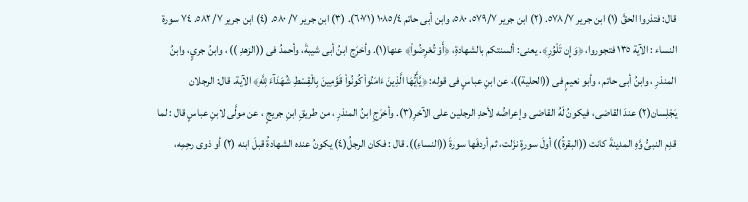قال: فتذروا الحقَّ (١) ابن جرير ٥٧٨/٧. (٢) ابن جرير ٥٧٩/٧، ٥٨٠، وابن أبى حاتم ١٠٨٥/٤ (٦٠٧١). (٣) ابن جرير ٧/ ٥٨٠. (٤) ابن جرير ٧/ ٥٨٢. ٧٤ سورة النساء : الآية ١٣٥ فتجوروا، ﴿وَإِن تَلْوُرِ﴾. يعنى: ألسنتكم بالشهادةِ، ﴿أَوْ تُعْرِضُواْ﴾ عنها(١). وأخرَج ابنُ أبى شيبةَ، وأحمدُ فى ((الزهدِ )) ، وابنُ جريٍ، وابنُ المنذرِ ، وابنُ أبى حاتم ، وأبو نعيمٍ فى ((الحلية))، عن ابنِ عباسٍ فى قوله: ﴿يَّأَيُّهَا الَّذِينَ ءَامَنُواْ كُونُواْ قَوَّمِينَ بِالْقِسْطِ شُهَدَآءَ لِلَّهِ﴾ الآية. قال: الرجلان يَجْلِسان(٢) عندَ القاضى، فيكونُ لَهُ القاضى وإعراضُه لأحدِ الرجلين على الآخرِ(٣). وأخرَجِ ابنُ المنذرِ ، من طريقِ ابنِ جريجٍ ، عن مولَّى لابنِ عباسٍ قال : لما قدِم النبىُّ وَّهِ المدينةَ كانت ((البقرةُ)) أولَ سورةٍ نزَلت، ثم أردفَها سورةَ ((النساءِ)). قال : فكان الرجلُ(٤) يكونُ عنده الشهادةُ قبلَ ابنه (٢) أو ذوی رحِمِه،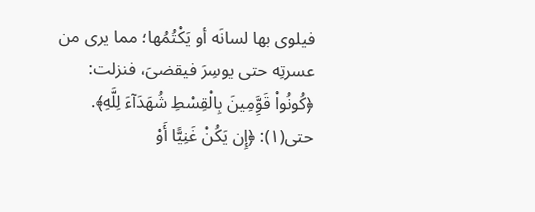فیلوی بها لسانَه أو يَكْتُمُها؛ مما يرى من عسرتِه حتى يوسِرَ فيقضىَ، فنزلت: ﴿كُونُواْ قَوَِّمِينَ بِالْقِسْطِ شُهَدَآءَ لِلَّهِ﴾. حتى(١): ﴿إِن يَكُنْ غَنِيًّا أَوْ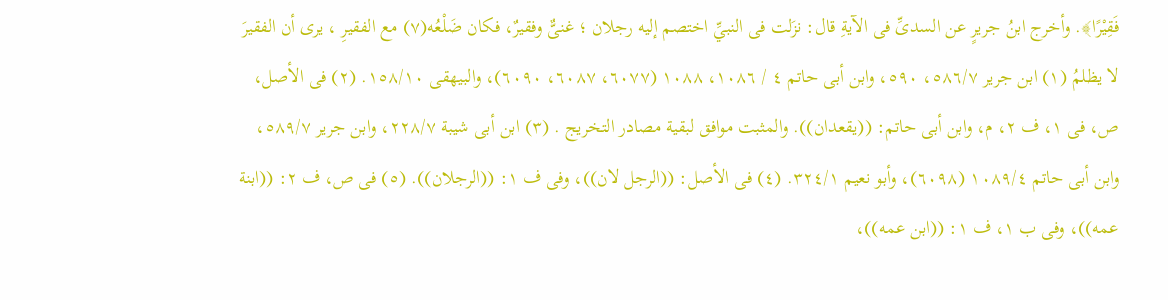فَقِيْرًا﴾. وأخرج ابنُ جريرٍ عن السدىِّ فى الآيةِ قال: نزَلت فى النبيِّ اختصم إليه رجلان ؛ غنىٌّ وفقيرٌ، فكان ضَلْعُه(٧) مع الفقيرِ ، يرى أن الفقيرَ لا يظلمُ (١) ابن جرير ٥٨٦/٧، ٥٩٠، وابن أبى حاتم ٤ / ١٠٨٦، ١٠٨٨ (٦٠٧٧، ٦٠٨٧، ٦٠٩٠)، والبيهقى ١٥٨/١٠. (٢) فى الأصل، ص، فى ١، ف ٢، م، وابن أبى حاتم: ((يقعدان)). والمثبت موافق لبقية مصادر التخريج . (٣) ابن أبى شيبة ٢٢٨/٧، وابن جرير ٥٨٩/٧، وابن أبى حاتم ١٠٨٩/٤ (٦٠٩٨)، وأبو نعيم ٣٢٤/١. (٤) فى الأصل: ((الرجل لان))، وفى ف ١: ((الرجلان)). (٥) فى ص، ف ٢: ((ابنة عمه))، وفى ب ١، ف ١: ((ابن عمه))،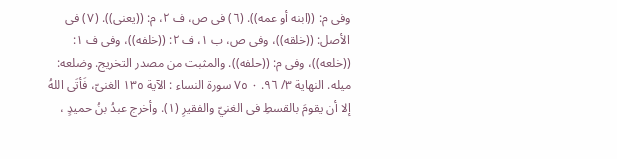وفى م: ((ابنه أو عمه)). (٦) فى ص، ف ٢، م: ((يعنى)). (٧) فى الأصل: ((خلقه))، وفى ص، ب ١، ف ٢: ((خلفه))، وفى ف ١: ((خلعه))، وفى م: ((حلفه)). والمثبت من مصدر التخريج. وضلعه: ميله. النهاية ٣/ ٩٦. ٠ ٧٥ سورة النساء : الآية ١٣٥ الغنىّ، فَأتَى اللهُ إلا أن يقومَ بالقسطِ فى الغنيّ والفقيرِ (١). وأخرج عبدُ بنُ حميدٍ ،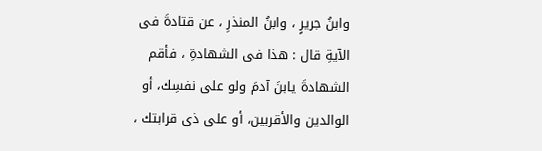وابنُ جريرٍ ، وابنُ المنذرِ ، عن قتادةَ فى الآيةِ قال : هذا فى الشهادةِ ، فأقم الشهادةَ يابنَ آدمَ ولو على نفسِك، أو الوالدين والأقربين، أو على ذى قرابتك ،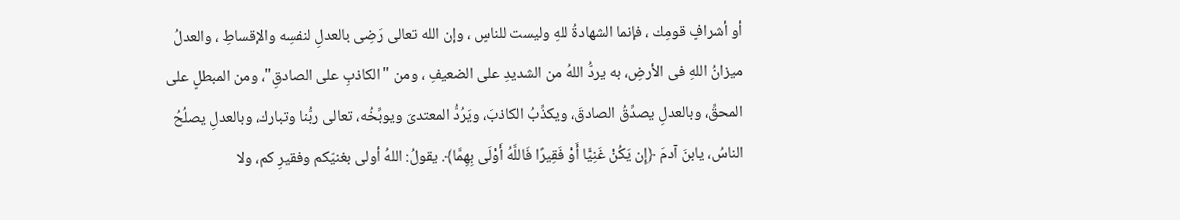أو أشرافٍ قومِك ، فإنما الشهادةُ للهِ وليست للناسٍ ، وإن الله تعالى رَضِى بالعدلِ لنفسِه والإقساطِ ، والعدلُ ميزانُ اللهِ فى الأرضِ، به يردُّ اللهُ من الشديدِ على الضعيفِ ، ومن "الكاذبِ على الصادقِ"، ومن المبطلٍ على المحقِّ، وبالعدلِ يصدِّقُ الصادقَ، ويكذِّبُ الكاذبَ، ويَرُدُّ المعتدىَ ويوبِّخُه، تعالى ربُّنا وتبارك، وبالعدلِ يصلُحُ الناسُ، يابنَ آدمَ ﴿إِن يَكُنْ غَنِيًّا أَوْ فَقِيرًا فَاللَّهُ أَوْلَى بِهِمَّا﴾. يقولُ: اللهُ أولى بغنيّكم وفقيرِ كم، ولا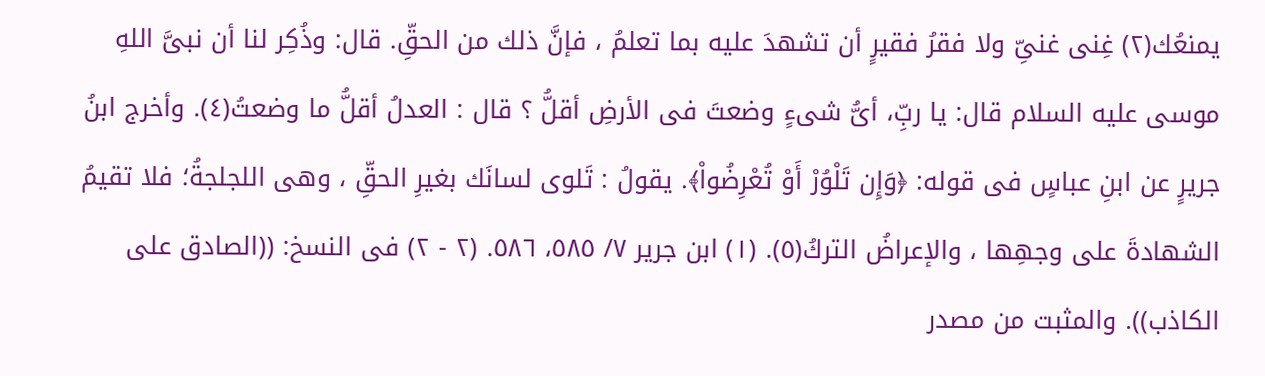يمنعُك(٢) غِنى غنىِّ ولا فقرُ فقيرٍ أن تشهدَ عليه بما تعلمُ ، فإنَّ ذلك من الحقِّ. قال: وذُكِر لنا أن نبیَّ اللهِ موسى عليه السلام قال: يا ربِّ، أىُّ شىءٍ وضعتَ فى الأرضِ أقلُّ ؟ قال : العدلُ أقلُّ ما وضعتُ(٤). وأخرج ابنُ جريرٍ عن ابنِ عباسٍ فى قوله: ﴿وَإِن تَلْوُرْ أَوْ تُعْرِضُواْ﴾. يقولُ : تَلوى لسانَك بغيرِ الحقِّ ، وهى اللجلجةُ؛ فلا تقيمُ الشهادةَ على وجهِها ، والإعراضُ التركُ(٥). (١) ابن جرير ٧/ ٥٨٥، ٥٨٦. (٢ - ٢) فى النسخ: ((الصادق على الكاذب)). والمثبت من مصدر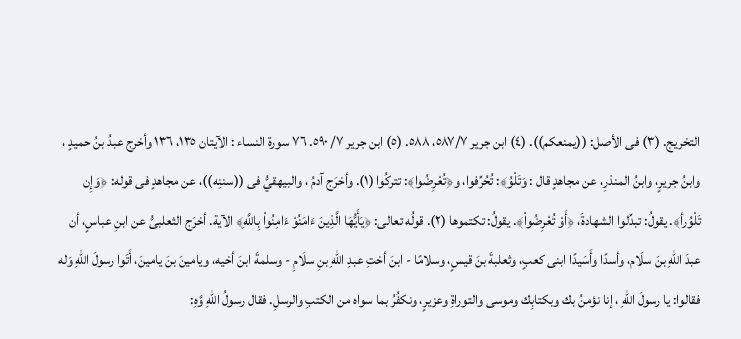التخريج. (٣) فى الأصل: ((يمنعكم)). (٤) ابن جرير ٥٨٧/٧، ٥٨٨. (٥) ابن جرير ٧/ ٥٩٠. ٧٦ سورة النساء : الآيتان ١٣٥، ١٣٦ وأخرج عبدُ بنُ حميدٍ ، وابنُ جريرٍ، وابنُ المنذرِ، عن مجاهدٍ قال : وَتَلْوُ﴾: تُحُرِّفوا، و﴿تُعْرِضُوا﴾: تتركُوا (١). وأخرَج آدمُ ، والبيهقيُّ فى ((سننِه))، عن مجاهدٍ فى قوله: ﴿وَإِن تَلْوُرأ﴾. يقولُ: تبدِّلوا الشهادةَ، ﴿أَوْ تُعْرِضُواْ﴾. يقولُ: تكتموها (٢). قولُه تعالى: ﴿يَأَيُّهَا الَّذِينَ ءَامَنُوْ ءَامِنُواْ بِاللَّهِ﴾ الآية. أخرَج الثعلبىُّ عن ابنِ عباسٍ، أن عبدَ اللهِ بنَ سلَام، وأسدًا وأَسَيدًا ابنى كعبٍ، وثعلبةَ بنَ قيسٍ، وسلامًا - ابنَ أختِ عبدِ اللهِ بنِ سلَامِ - وسلمةَ ابنَ أخيه، ويامينَ بنَ يامينَ، أَتَوا رسولَ اللهِ وَله فقالوا: يا رسولَ اللهِ ، إنا نؤمنُ بك وبكتابِك وموسى والتوراةِ وعزيرٍ، ونكفُرُ بما سواه من الكتبِ والرسلِ. فقال رسولُ اللهِ وَّهِ: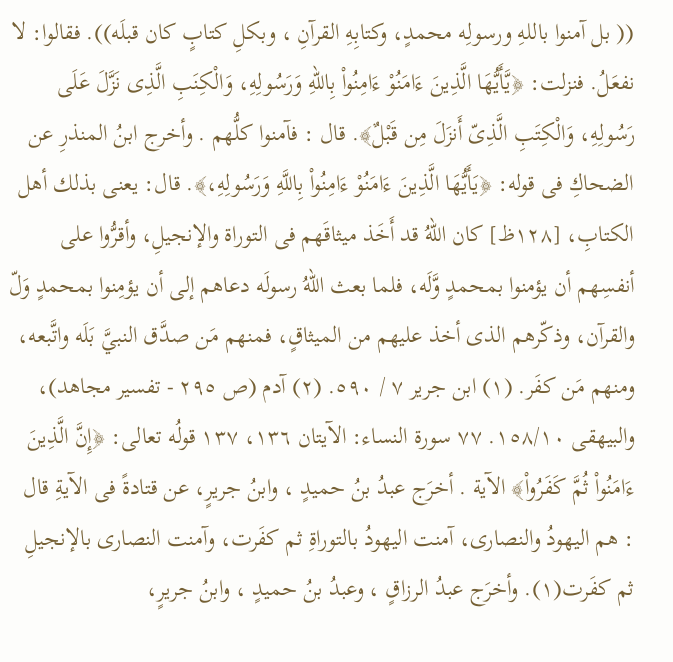(( بل آمنوا باللهِ ورسولِه محمدٍ، وكتابِهِ القرآنِ ، وبكلِ كتابٍ كان قبلَه)). فقالوا: لا نفعَلُ. فنزلت: ﴿يَّأَيُّهَا الَّذِينَ ءَامَنُوْ ءَامِنُواْ بِاللّهِ وَرَسُولِهِ، وَالْكِنَبِ الَّذِى نَزَّلَ عَلَى رَسُولِهِ، وَالْكِتَبِ الَّذِىّ أَنزَلَ مِن قَبْلٌ﴾. قال : فآمنوا كلُّهم . وأخرج ابنُ المنذرِ عن الضحاكِ فى قوله: ﴿يَأَيُّهَا الَّذِينَ ءَامَنُوْ ءَامِنُواْ بِاللَّهِ وَرَسُولِهِ،﴾. قال: يعنى بذلك أهل الكتابِ، [١٢٨ظ] كان اللهُ قد أَخَذ ميثاقَهم فى التوراة والإنجيلِ، وأقرُّوا على أنفسِهم أن يؤمنوا بمحمدٍ وَّلَه، فلما بعث اللهُ رسولَه دعاهم إلى أن يؤمِنوا بمحمدٍ وَلّ والقرآن، وذكّرهم الذى أخذ علیھم من الميثاقٍ، فمنهم مَن صدَّق النبيَّ بَلَه واتَّبعه، ومنهم مَن كفَر. (١) ابن جرير ٧ / ٥٩٠. (٢) آدم (ص ٢٩٥ - تفسير مجاهد)، والبيهقى ١٥٨/١٠. ٧٧ سورة النساء: الآيتان ١٣٦، ١٣٧ قولُه تعالى: ﴿إِنَّ الَّذِينَ ءَامَنُواْ ثُمَّ كَفَرُواْ﴾ الآية . أخرَج عبدُ بنُ حميدٍ ، وابنُ جريرٍ، عن قتادةً فى الآيةِ قال : هم اليهودُ والنصارى، آمنت اليهودُ بالتوراةِ ثم كفَرت، وآمنت النصارى بالإنجيلِ ثم كفَرت(١). وأخرَج عبدُ الرزاقٍ ، وعبدُ بنُ حميدٍ ، وابنُ جريرٍ،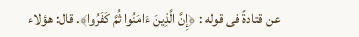عن قتادةً فى قوله : ﴿إِنَّ الَّذِينَ ءَامَنُوا ثُمَّ كَفَرُوا﴾. قال: هؤلاء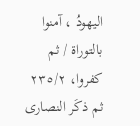اليهودُ ، آمنوا بالتوراة / ثم كفروا، ٢٣٥/٢ ثم ذكَر النصارى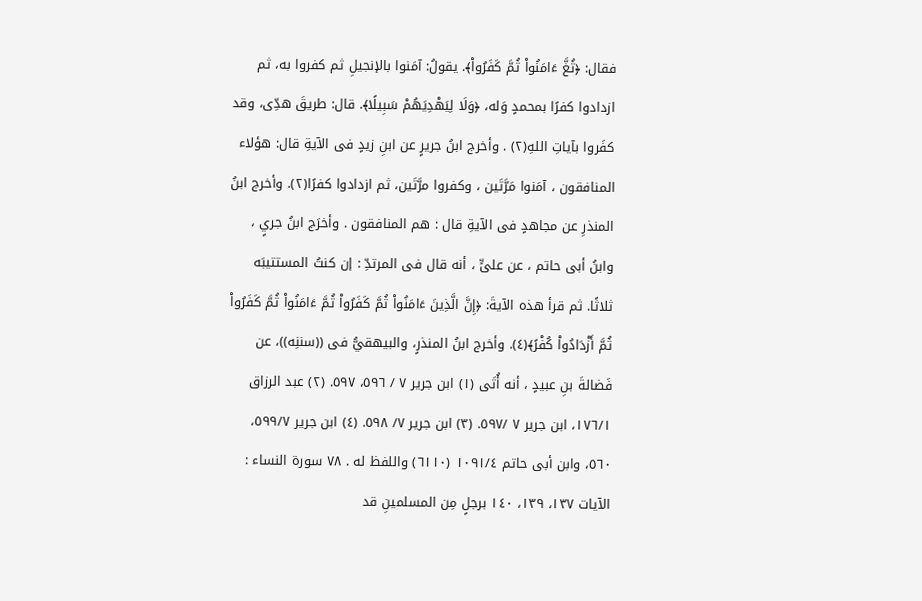فقال: ﴿ثُغَّ ءَامَنُواْ ثُمَّ كَفَرُواْ﴾. يقولُ: آمَنوا بالإنجيلِ ثم كفروا به، ثم ازدادوا كفرًا بمحمدٍ وَله، ﴿وَلَا لِيَهْدِيَهُمْ سَبِيلًا﴾. قال: طريقَ هدِّى، وقد كفَروا بآياتِ اللهِ(٢) . وأخرج ابنُ جريرٍ عن ابنِ زيدٍ فى الآيةِ قال: هؤلاء المنافقون ، آمَنوا مَرَّتَين ، وكفروا مرَّتَين، ثم ازدادوا كفرًا(٢). وأخرج ابنُ المنذرِ عن مجاهدٍ فى الآيةِ قال : هم المنافقون . وأخرَج ابنُ جريٍ ، وابنُ أبى حاتم ، عن علىٍّ ، أنه قال فى المرتدِّ : إن كنتُ المستتيبَه ثلاثًا. ثم قرأ هذه الآيةَ: ﴿إِنَّ الَّذِينَ ءَامَنُواْ ثُمَّ كَفَرُواْ ثُمَّ ءَامَنُواْ ثُمَّ كَفَرُواْ ثُمَّ أَزْدَادُواْ كُفْرً﴾(٤). وأخرج ابنُ المنذرٍ، والبيهقيُّ فى ((سننِه))، عن فَضالةَ بنِ عبيدٍ ، أنه أُتَی (١) ابن جرير ٧ / ٥٩٦، ٥٩٧. (٢) عبد الرزاق ١٧٦/١، ابن جرير ٧ /٥٩٧. (٣) ابن جرير ٧/ ٥٩٨. (٤) ابن جرير ٥٩٩/٧، ٥٦٠، وابن أبى حاتم ١٠٩١/٤ (٦١١٠) واللفظ له . ٧٨ سورة النساء : الآيات ١٣٧، ١٣٩، ١٤٠ برجلٍ مِن المسلمينِ قد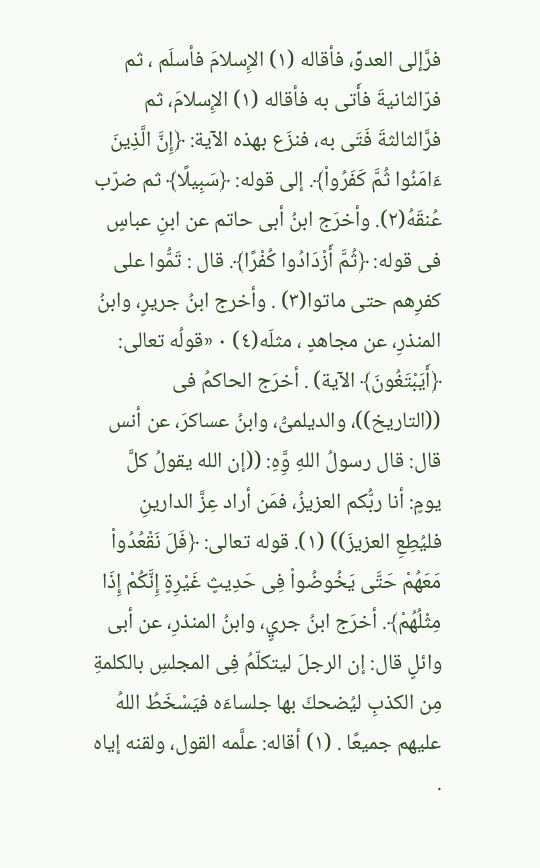فرَّإلى العدوِّ، فأقاله (١) الإِسلامَ فأسلَم ، ثم فرّالثانيةَ فأَتى به فأقاله (١) الإِسلامَ، ثم فرَّالثالثةَ فَتَى به، فنزَع بهذه الآية: ﴿إِنَّ الَّذِينَ ءَامَنُوا ثُمَّ كَفَرُواْ﴾. إلى قوله: ﴿سَبِيلًا﴾ ثم ضرّب عُنقَهُ(٢). وأخرَج ابنُ أبى حاتم عن ابنِ عباسٍ فى قوله: ﴿ثُمَّ أَزْدَادُوا كُفْرًا﴾. قال : تَمُّوا علی کفرِهم حتى ماتوا(٣) . وأخرج ابنُ جريرٍ، وابنُ المنذرِ، عن مجاهدٍ ، مثلَه(٤) ٠ «قولُه تعالى: ﴿أَيَبْتَغُونَ﴾ الآية) . أخرَج الحاكمُ فى ((التاريخ))، والديلمىُّ، وابنُ عساكرَ، عن أنس قال: قال رسولُ اللهِ وَِّهِ: ((إن الله يقولُ كلَّ يومٍ: أنا ربُّكم العزيزُ، فمَن أراد عِزَّ الدارينِ فليُطِعِ العزيزَ)) (١). قوله تعالى: ﴿فَلَ نَقْعُدُواْ مَعَهُمْ حَتَّى يَخُوضُواْ فِى حَدِيثٍ غَيْرِةٍ إِنَّكُمْ إِذَا مِثْلُهُمْ﴾. أخرَج ابنُ جريٍ، وابنُ المنذرِ، عن أبى وائلٍ قال: إن الرجلَ ليتكلّمُ فِى المجلسِ بالكلمةِ مِن الكذبِ ليُضحكَ بها جلساءَه فيَسْخَطُ اللهُ عليهم جميعًا . (١) أقاله: علَّمه القول، ولقنه إياه .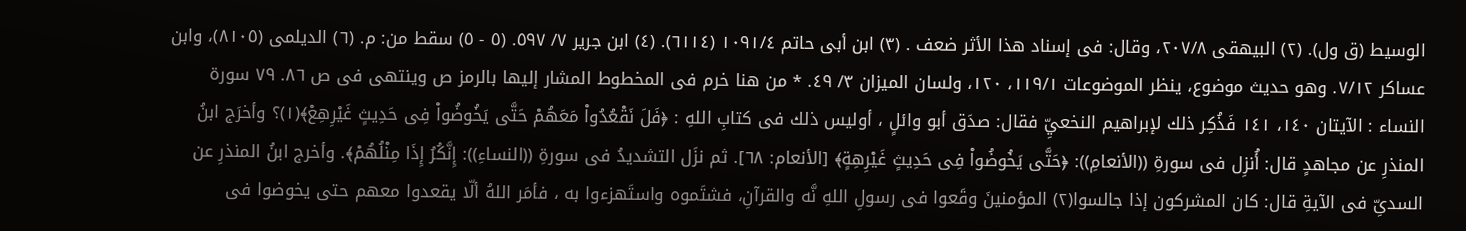الوسيط (ق ول). (٢) البيهقى ٢٠٧/٨، وقال: فى إسناد هذا الأثر ضعف . (٣) ابن أبى حاتم ١٠٩١/٤ (٦١١٤). (٤) ابن جرير ٧/ ٥٩٧. (٥ - ٥) سقط من: م. (٦) الديلمى (٨١٠٥)، وابن عساكر ٧/١٢. وهو حديث موضوع، ينظر الموضوعات ١١٩/١، ١٢٠، ولسان الميزان ٣/ ٤٩. * من هنا خرم فى المخطوط المشار إليها بالرمز ص وينتهى فى ص ٨٦. ٧٩ سورة النساء : الآيتان ١٤٠، ١٤١ فَذُكِر ذلك لإبراهيم النخعيِّ فقال: صدَق أبو وائلٍ ، أوليس ذلك فى كتابِ اللهِ : ﴿فَلَ نَقْعُدُواْ مَعَهُمْ حَتَّى يَخُوضُواْ فِى حَدِيثٍ غَيْرِهِعْ﴾(١)؟ وأخرَج ابنُ المنذرِ عن مجاهدٍ قال: أُنزِل فى سورةِ ((الأنعامِ)): ﴿حَتَّى يَخُوضُواْ فِى حَدِيثٍ غَيْرِهِةٍ﴾ [الأنعام: ٦٨]. ثم نزَل التشديدُ فى سورةِ ((النساءِ)): إِنَّكُرُ إِذَا مِنْلُهُمْ﴾. وأخرج ابنُ المنذرِ عن السدىِّ فى الآيةِ قال: كان المشركون إذا جالسوا(٢) المؤمنينَ وقَعوا فى رسولِ اللهِ نَّه والقرآنِ، فشتَموه واستَهزءوا به ، فأمَر اللهُ ألّا يقعدوا معهم حتى يخوضوا فی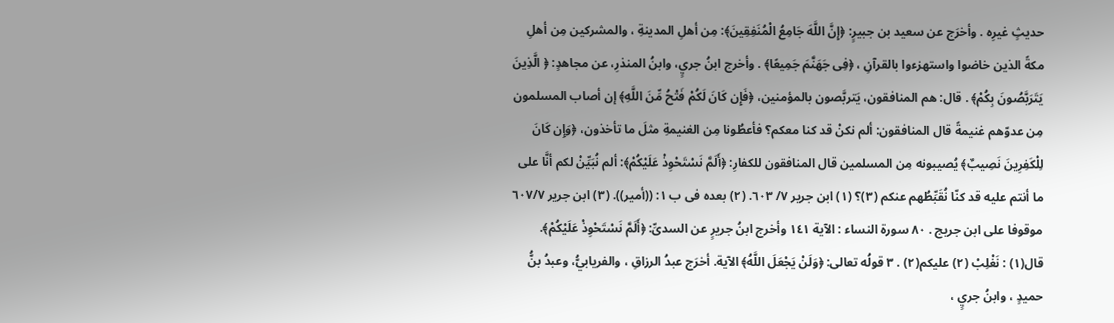حدیثٍ غيرِه . وأخرَج عن سعيد بن جبيرٍ: ﴿إِنَّ اللَّهَ جَامِعُ الْمُنَفِقِينَ﴾: مِن أهلِ المدينةِ ، والمشركين مِن أهلِ مكةً الذين خاضوا واستهزءوا بالقرآنِ ، ﴿فِى جَهَنَّمَ جَمِيعًا﴾ . وأخرج ابنُ جريٍ، وابنُ المنذرِ، عن مجاهدٍ: ﴿ الَّذِينَ يَتَرَبَّصُونَ بِكُمْ﴾ . قال: هم المنافقون، يَتربَّصون بالمؤمنين، ﴿فَإِن كَانَ لَكُمْ فَتْحُ مِّنَ اللَّهِ﴾ إن أصاب المسلمون مِن عدوّهم غنيمةً قال المنافقون: ألم نكنْ قد كنا معكم؟ فأعطُونا مِن الغنيمةِ مثلَ ما تأخذون، ﴿وَإِن كَانَ لِلْكَفِرِينَ نَصِيبٌ﴾ يُصيبونه مِن المسلمين قال المنافقون للكفارِ: ﴿أَلَمَّ نَسْتَحْوِذْ عَلَيْكُمْ﴾: ألم نُبَيِّنْ لكم أنَّا على ما أنتم عليه قد كنّا نُقَبِّطُهم عنكم (٣)؟ (١) ابن جرير ٧/ ٦٠٣. (٢) بعده فى ب ١: ((أمير)). (٣) ابن جرير ٦٠٧/٧ موقوفا على ابن جريج . ٨٠ سورة النساء : الآية ١٤١ وأخرج ابنُ جريرٍ عن السدىِّ: ﴿أَلَمَّ نَسْتَحْوِذْ عَلَيْكُمْ﴾. قال(١) : نَغْلِبْ (٢) عليكم(٢) . ٣ قولُه تعالى: ﴿وَلَنْ يَجْعَلَ اللَّهُ﴾ الآية. أخرَج عبدُ الرزاقِ ، والفريابيُّ، وعبدُ بنُّ حميدٍ ، وابنُ جريٍ ،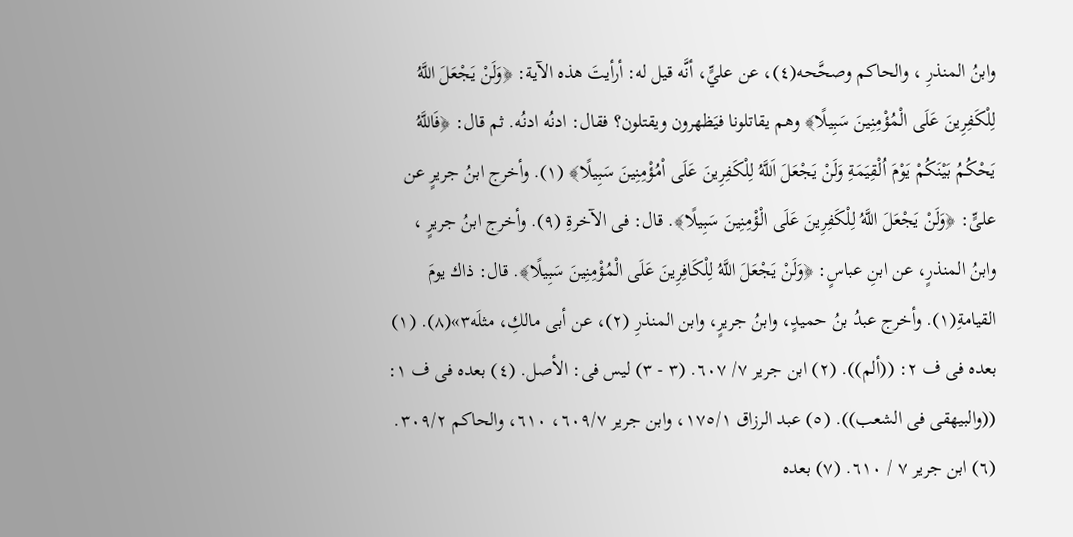وابنُ المنذرِ ، والحاكم وصحَّحه(٤)، عن عليٍّ، أنَّه قيل له: أرأيتَ هذه الآية: ﴿وَلَنْ يَجْعَلَ اللَّهُ لِلْكَفِرِينَ عَلَى الْمُؤْمِنِينَ سَبِيلًا﴾ وهم يقاتلونا فيَظهرون ويقتلون؟ فقال: ادنُه ادنُه. ثم قال: ﴿فَاللَّهُ يَحْكُمُ بَيْنَكُمْ يَوْمَ اُلْقِيَمَةِ وَلَنْ يَجْعَلَ اَللَّهُ لِلْكَفِرِينَ عَلَى اْمُؤْمِنِينَ سَبِيلًا﴾ (١). وأخرج ابنُ جريرٍ عن علىٍّ: ﴿وَلَنْ يَجْعَلَ اللَّهُ لِلْكَفِرِينَ عَلَى الْؤْمِنِينَ سَبِيلًا﴾. قال: فى الآخرةِ (٩). وأخرج ابنُ جريرٍ ، وابنُ المنذرٍ، عن ابنِ عباسٍ: ﴿وَلَنْ يَجْعَلَ اللَّهُ لِلْكَافِرِينَ عَلَى الْمُؤْمِنِينَ سَبِيلًا﴾. قال: ذاك يومَ القيامةِ(١). وأخرج عبدُ بنُ حميدٍ، وابنُ جريرٍ، وابن المنذرِ (٢)، عن أبى مالكِ، مثلَه٣»(٨). (١) بعده فى ف ٢: ((ألم)). (٢) ابن جرير ٧/ ٦٠٧. (٣ - ٣) ليس فى: الأصل. (٤) بعده فى ف ١: ((والبيهقى فى الشعب)). (٥) عبد الرزاق ١٧٥/١، وابن جرير ٦٠٩/٧، ٦١٠، والحاكم ٣٠٩/٢. (٦) ابن جرير ٧ / ٦١٠. (٧) بعده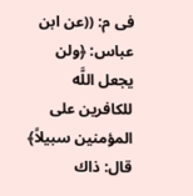فى م: ((عن ابن عباس: ﴿ولن يجعل اللَّه للكافرين على المؤمنين سبيلاً﴾ قال: ذاك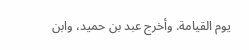يوم القيامة. وأخرج عبد بن حميد، وابن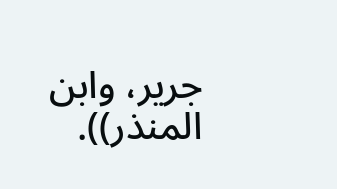جرير، وابن المنذر)).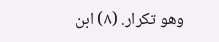وهو تكرار. (٨) ابن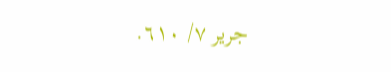جرير ٧/ ٦١٠.